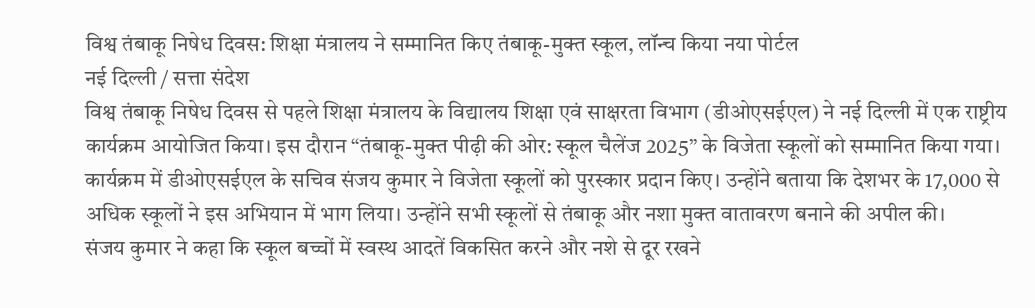विश्व तंबाकू निषेध दिवस: शिक्षा मंत्रालय ने सम्मानित किए तंबाकू-मुक्त स्कूल, लॉन्च किया नया पोर्टल
नई दिल्ली / सत्ता संदेश
विश्व तंबाकू निषेध दिवस से पहले शिक्षा मंत्रालय के विद्यालय शिक्षा एवं साक्षरता विभाग (डीओएसईएल) ने नई दिल्ली में एक राष्ट्रीय कार्यक्रम आयोजित किया। इस दौरान “तंबाकू-मुक्त पीढ़ी की ओर: स्कूल चैलेंज 2025” के विजेता स्कूलों को सम्मानित किया गया।
कार्यक्रम में डीओएसईएल के सचिव संजय कुमार ने विजेता स्कूलों को पुरस्कार प्रदान किए। उन्होंने बताया कि देशभर के 17,000 से अधिक स्कूलों ने इस अभियान में भाग लिया। उन्होंने सभी स्कूलों से तंबाकू और नशा मुक्त वातावरण बनाने की अपील की।
संजय कुमार ने कहा कि स्कूल बच्चों में स्वस्थ आदतें विकसित करने और नशे से दूर रखने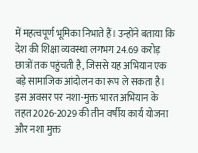में महत्वपूर्ण भूमिका निभाते हैं। उन्होंने बताया कि देश की शिक्षा व्यवस्था लगभग 24.69 करोड़ छात्रों तक पहुंचती है, जिससे यह अभियान एक बड़े सामाजिक आंदोलन का रूप ले सकता है।
इस अवसर पर नशा-मुक्त भारत अभियान के तहत 2026-2029 की तीन वर्षीय कार्य योजना और नशा मुक्त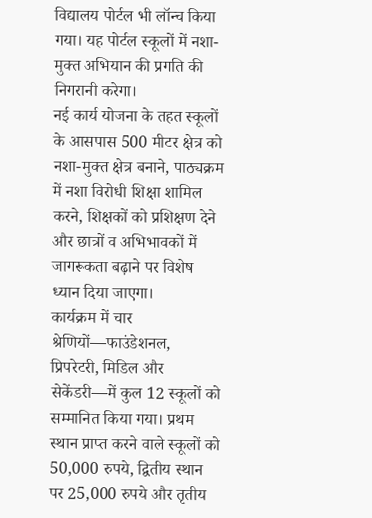विद्यालय पोर्टल भी लॉन्च किया गया। यह पोर्टल स्कूलों में नशा-मुक्त अभियान की प्रगति की निगरानी करेगा।
नई कार्य योजना के तहत स्कूलों के आसपास 500 मीटर क्षेत्र को नशा-मुक्त क्षेत्र बनाने, पाठ्यक्रम में नशा विरोधी शिक्षा शामिल करने, शिक्षकों को प्रशिक्षण देने और छात्रों व अभिभावकों में जागरूकता बढ़ाने पर विशेष ध्यान दिया जाएगा।
कार्यक्रम में चार श्रेणियों—फाउंडेशनल, प्रिपरेटरी, मिडिल और सेकेंडरी—में कुल 12 स्कूलों को सम्मानित किया गया। प्रथम स्थान प्राप्त करने वाले स्कूलों को 50,000 रुपये, द्वितीय स्थान पर 25,000 रुपये और तृतीय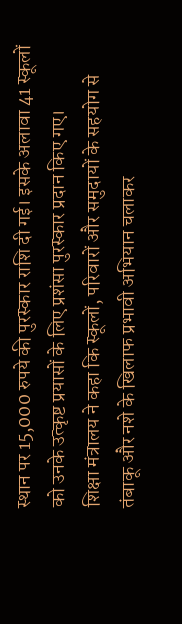स्थान पर 15,000 रुपये की पुरस्कार राशि दी गई। इसके अलावा 41 स्कूलों को उनके उत्कृष्ट प्रयासों के लिए प्रशंसा पुरस्कार प्रदान किए गए।
शिक्षा मंत्रालय ने कहा कि स्कूलों, परिवारों और समुदायों के सहयोग से तंबाकू और नशे के खिलाफ प्रभावी अभियान चलाकर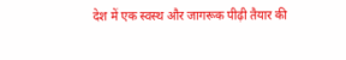देश में एक स्वस्थ और जागरूक पीढ़ी तैयार की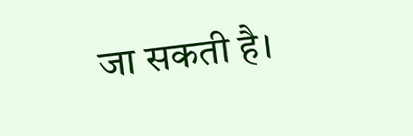जा सकती है।